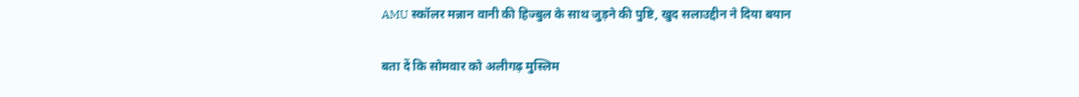AMU स्कॉलर मन्नान वानी की हिज्बुल के साथ जुड़ने की पुष्टि, खुद सलाउद्दीन ने दिया बयान

बता दें कि सोमवार को अलीगढ़ मुस्लिम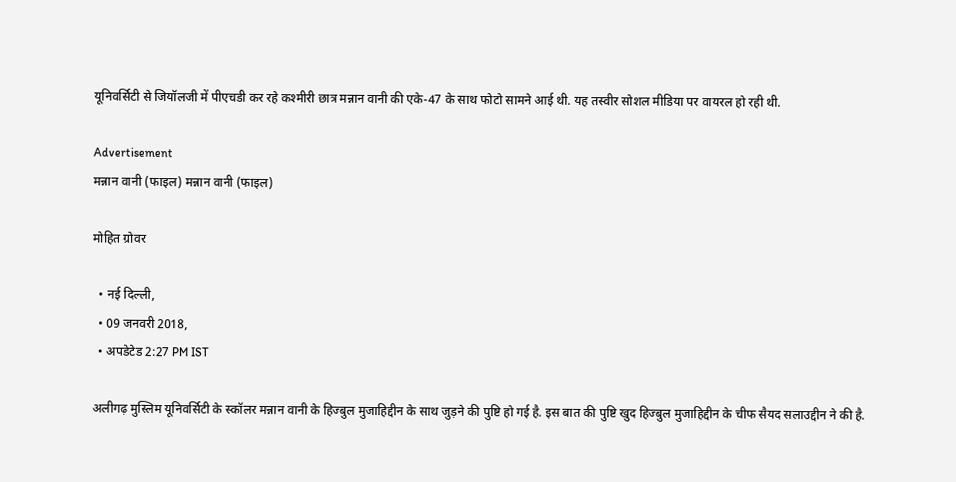यूनिवर्सिटी से जियॉलजी में पीएचडी कर रहे कश्मीरी छात्र मन्नान वानी की एके-47 के साथ फोटो सामने आई थी. यह तस्वीर सोशल मीडिया पर वायरल हो रही थी.

Advertisement
मन्नान वानी (फाइल) मन्नान वानी (फाइल)

मोहित ग्रोवर

  • नई दिल्ली,
  • 09 जनवरी 2018,
  • अपडेटेड 2:27 PM IST

अलीगढ़ मुस्लिम यूनिवर्सिटी के स्कॉलर मन्नान वानी के हिज्बुल मुजाहिद्दीन के साथ जुड़ने की पुष्टि हो गई है. इस बात की पुष्टि खुद हिज्बुल मुजाहिद्दीन के चीफ सैयद सलाउद्दीन ने की है.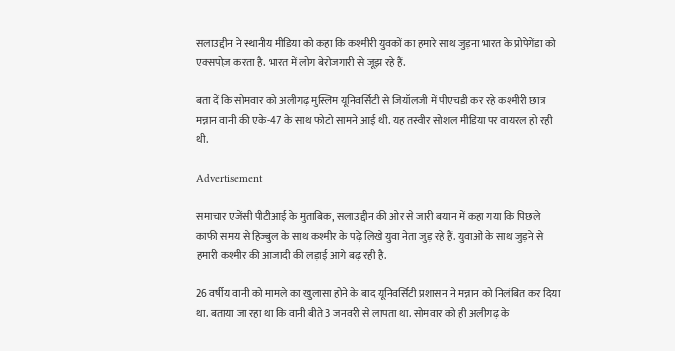सलाउद्दीन ने स्थानीय मीडिया को कहा कि कश्मीरी युवकों का हमारे साथ जुड़ना भारत के प्रोपेगेंडा को एक्सपोज़ करता है. भारत में लोग बेरोजगारी से जूझ रहे हैं.

बता दें कि सोमवार को अलीगढ़ मुस्लिम यूनिवर्सिटी से जियॉलजी में पीएचडी कर रहे कश्मीरी छात्र मन्नान वानी की एके-47 के साथ फोटो सामने आई थी. यह तस्वीर सोशल मीडिया पर वायरल हो रही थी.

Advertisement

समाचार एजेंसी पीटीआई के मुताबिक, सलाउद्दीन की ओर से जारी बयान में कहा गया कि पिछले काफी समय से हिज्बुल के साथ कश्मीर के पढ़े लिखे युवा नेता जुड़ रहे हैं. युवाओं के साथ जुड़ने से हमारी कश्मीर की आजादी की लड़ाई आगे बढ़ रही है.

26 वर्षीय वानी को मामले का खुलासा होने के बाद यूनिवर्सिटी प्रशासन ने मन्नान को निलंबित कर दिया था. बताया जा रहा था कि वानी बीते 3 जनवरी से लापता था. सोमवार को ही अलीगढ़ के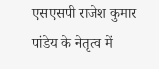एसएसपी राजेश कुमार पांडेय के नेतृत्व में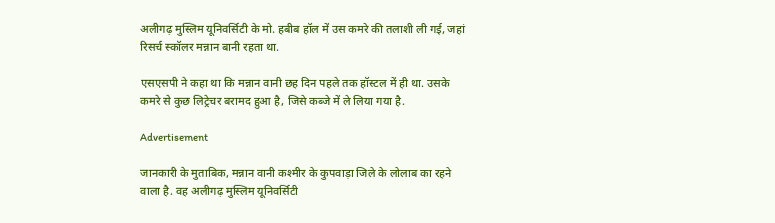अलीगढ़ मुस्लिम यूनिवर्सिटी के मो. हबीब हॉल में उस कमरे की तलाशी ली गई, जहां रिसर्च स्कॉलर मन्नान बानी रहता था.

एसएसपी ने कहा था कि मन्नान वानी छह दिन पहले तक हॉस्टल में ही था. उसके कमरे से कुछ लिट्रेचर बरामद हुआ है, जिसे कब्जे में ले लिया गया है.

Advertisement

जानकारी के मुताबिक, मन्नान वानी कश्मीर के कुपवाड़ा जिले के लोलाब का रहने वाला है. वह अलीगढ़ मुस्लिम यूनिवर्सिटी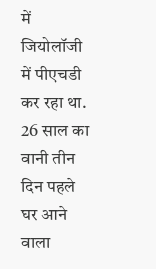में जियोलॉजी में पीएचडी कर रहा था. 26 साल का वानी तीन दिन पहले घर आने वाला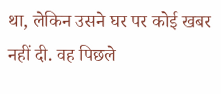था, लेकिन उसने घर पर कोई खबर नहीं दी. वह पिछले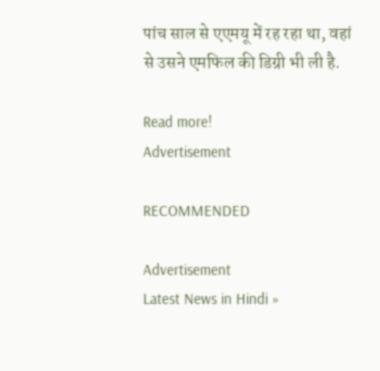पांच साल से एएमयू में रह रहा था, वहां से उसने एमफिल की डिग्री भी ली है.

Read more!
Advertisement

RECOMMENDED

Advertisement
Latest News in Hindi »